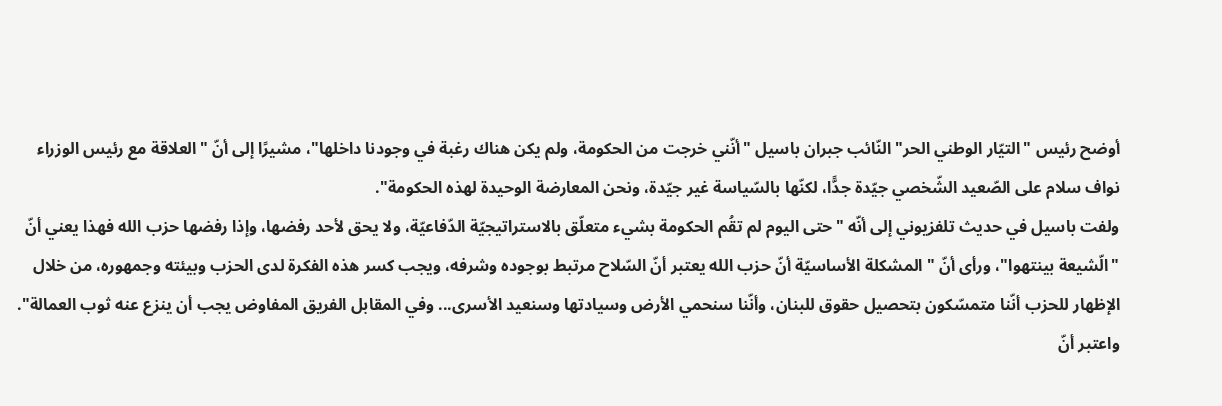أوضح رئيس "التيّار الوطني الحر" النّائب جبران باسيل "أنّني خرجت من الحكومة، ولم يكن هناك رغبة في وجودنا داخلها"، مشيرًا إلى أنّ "العلاقة مع رئيس الوزراء نواف سلام على الصّعيد الشّخصي جيّدة جدًّا، لكنّها بالسّياسة غير جيّدة، ونحن المعارضة الوحيدة لهذه الحكومة".
ولفت باسيل في حديث تلفزيوني إلى أنّه "حتى اليوم لم تقُم الحكومة بشيء متعلّق بالاستراتيجيّة الدّفاعيّة، ولا يحق لأحد رفضها، وإذا رفضها حزب الله فهذا يعني أنّ "الّشيعة بينتهوا"، ورأى أنّ "المشكلة الأساسيّة أنّ حزب الله يعتبر أنّ السّلاح مرتبط بوجوده وشرفه، ويجب كسر هذه الفكرة لدى الحزب وبيئته وجمهوره، من خلال الإظهار للحزب أنّنا متمسّكون بتحصيل حقوق للبنان، وأنّنا سنحمي الأرض وسيادتها وسنعيد الأسرى... وفي المقابل الفريق المفاوض يجب أن ينزع عنه ثوب العمالة".
واعتبر أنّ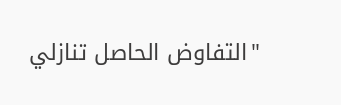"التفاوض الحاصل تنازلي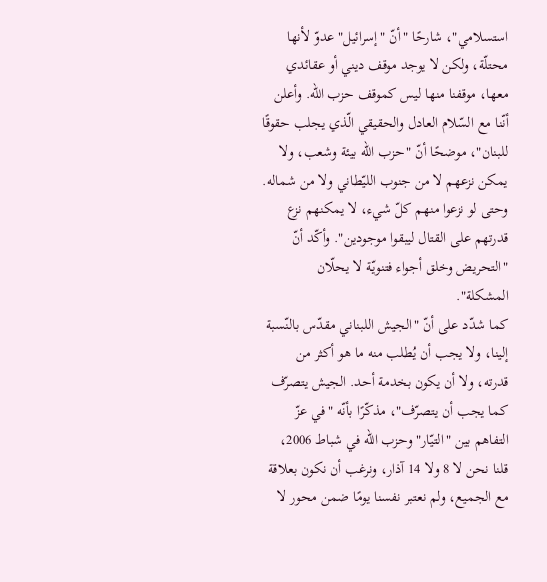استسلامي"، شارحًا "أنّ "إسرائيل" عدوّ لأنها محتلّة، ولكن لا يوجد موقف ديني أو عقائدي معها، موقفنا منها ليس كموقف حزب الله. وأعلن أنّنا مع السّلام العادل والحقيقي الّذي يجلب حقوقًا للبنان"، موضحًا أنّ "حزب الله بيئة وشعب، ولا يمكن نزعهم لا من جنوب الليّطاني ولا من شماله. وحتى لو نزعوا منهم كلّ شيء، لا يمكنهم نزع قدرتهم على القتال ليبقوا موجودين". وأكّد أنّ "التحريض وخلق أجواء فتنويّة لا يحلّان المشكلة".
كما شدّد على أنّ "الجيش اللبناني مقدّس بالنّسبة إلينا، ولا يجب أن يُطلب منه ما هو أكثر من قدرته، ولا أن يكون بخدمة أحد. الجيش يتصرّف كما يجب أن يتصرّف"، مذكّرًا بأنّه "في عزّ التفاهم بين "التيّار" وحزب الله في شباط 2006، قلنا نحن لا 8 ولا 14 آذار، ونرغب أن نكون بعلاقة مع الجميع، ولم نعتبر نفسنا يومًا ضمن محور لا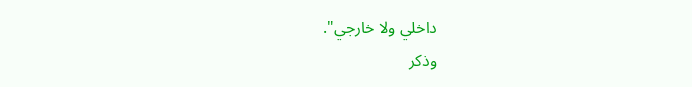داخلي ولا خارجي".
وذكر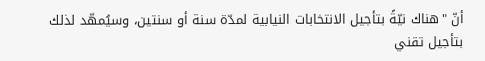أنّ "هناك نيّةً بتأجيل الانتخابات النيابية لمدّة سنة أو سنتين، وسيُمهّد لذلك بتأجيل تقني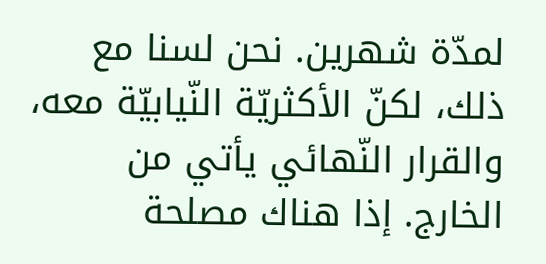لمدّة شهرين. نحن لسنا مع ذلك، لكنّ الأكثريّة النّيابيّة معه، والقرار النّهائي يأتي من الخارج. إذا هناك مصلحة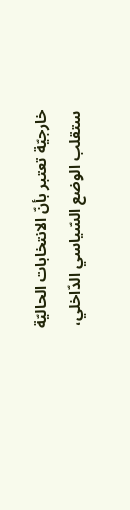خارجيّة تعتبر بأنّ الانتخابات الحاليّة ستقلب الوضع السّياسي الدّاخلي،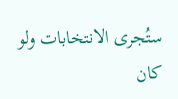ستُجرى الانتخابات ولو كان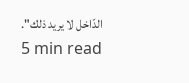الدّاخل لا يريد ذلك".
5 min read